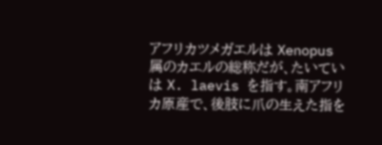アフリカツメガエルは Xenopus 属のカエルの総称だが、たいていは X. laevis を指す。南アフリカ原産で、後肢に爪の生えた指を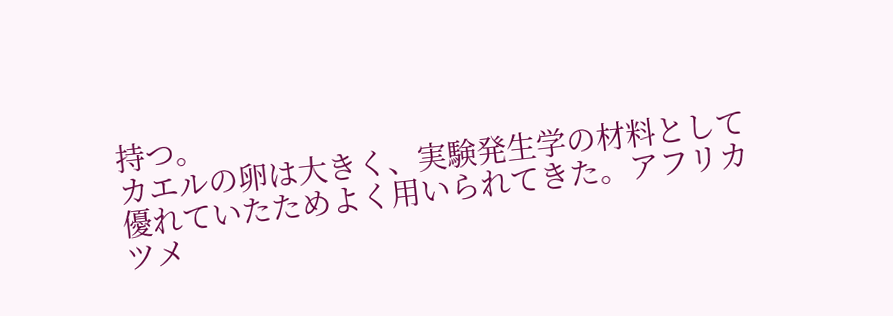持つ。
カエルの卵は大きく、実験発生学の材料として優れていたためよく用いられてきた。アフリカツメ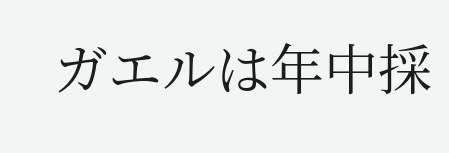ガエルは年中採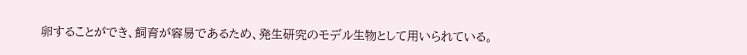卵することができ、飼育が容易であるため、発生研究のモデル生物として用いられている。